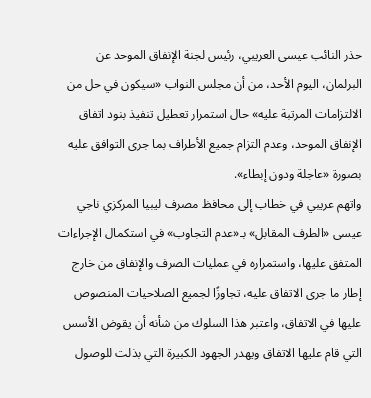حذر النائب عيسى العريبي، رئيس لجنة الإنفاق الموحد عن البرلمان، اليوم الأحد، من أن مجلس النواب «سيكون في حل من الالتزامات المرتبة عليه» حال استمرار تعطيل تنفيذ بنود اتفاق الإنفاق الموحد، وعدم التزام جميع الأطراف بما جرى التوافق عليه بصورة «عاجلة ودون إبطاء».
واتهم عريبي في خطاب إلى محافظ مصرف ليبيا المركزي ناجي عيسى «الطرف المقابل» بـ«عدم التجاوب» في استكمال الإجراءات المتفق عليها، واستمراره في عمليات الصرف والإنفاق من خارج إطار ما جرى الاتفاق عليه، تجاوزًا لجميع الصلاحيات المنصوص عليها في الاتفاق، واعتبر هذا السلوك من شأنه أن يقوض الأسس التي قام عليها الاتفاق ويهدر الجهود الكبيرة التي بذلت للوصول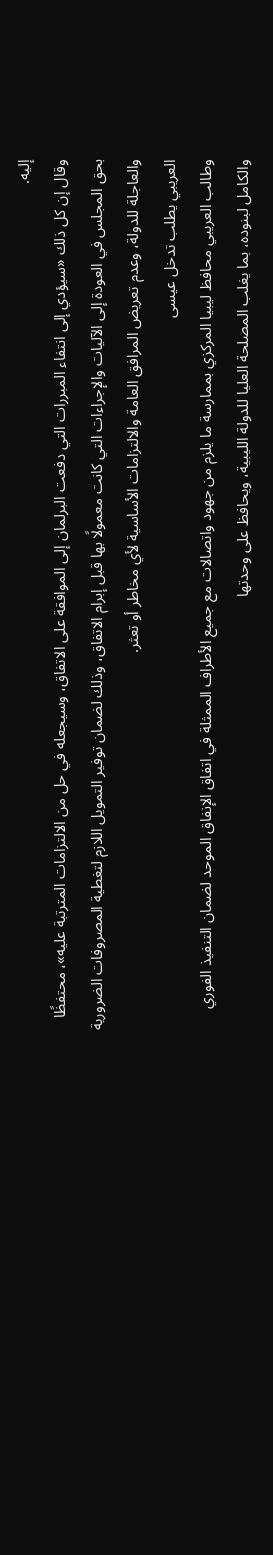إليه.
وقال إن كل ذلك «سيؤدي إلى انتفاء المبررات التي دفعت البرلمان إلى الموافقة على الاتفاق، وسيجعله في حل من الالتزامات المترتبة عليه»، محتفظًا بحق المجلس في العودة إلى الآليات والإجراءات التي كانت معمولًا بها قبل إبرام الاتفاق، وذلك لضمان توفير التمويل اللازم لتغطية المصروفات الضرورية والعاجلة للدولة، وعدم تعريض المرافق العامة والالتزامات الأساسية لأي مخاطر أو تعثر.
العريبي يطلب تدخل عيسى
وطالب العريبي محافظ ليبيا المركزي بممارسة ما يلزم من جهود واتصالات مع جميع الأطراف الممثلة في اتفاق الإنفاق الموحد لضمان التنفيذ الفوري والكامل لبنوده، بما يغلب المصلحة العليا للدولة الليبية، ويحافظ على وحدتها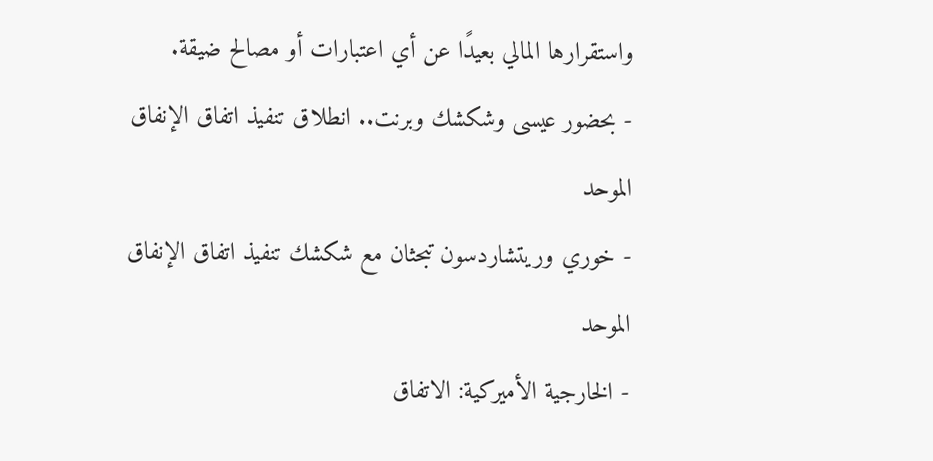واستقرارها المالي بعيدًا عن أي اعتبارات أو مصالح ضيقة.
- بحضور عيسى وشكشك وبرنت.. انطلاق تنفيذ اتفاق الإنفاق الموحد
- خوري وريتشاردسون تبحثان مع شكشك تنفيذ اتفاق الإنفاق الموحد
- الخارجية الأميركية: الاتفاق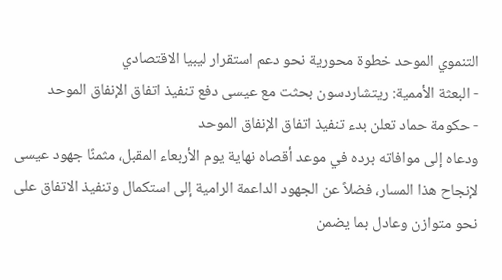التنموي الموحد خطوة محورية نحو دعم استقرار ليبيا الاقتصادي
- البعثة الأممية: ريتشاردسون بحثت مع عيسى دفع تنفيذ اتفاق الإنفاق الموحد
- حكومة حماد تعلن بدء تنفيذ اتفاق الإنفاق الموحد
ودعاه إلى موافاته برده في موعد أقصاه نهاية يوم الأربعاء المقبل، مثمنًا جهود عيسى لإنجاح هذا المسار، فضلاً عن الجهود الداعمة الرامية إلى استكمال وتنفيذ الاتفاق على نحو متوازن وعادل بما يضمن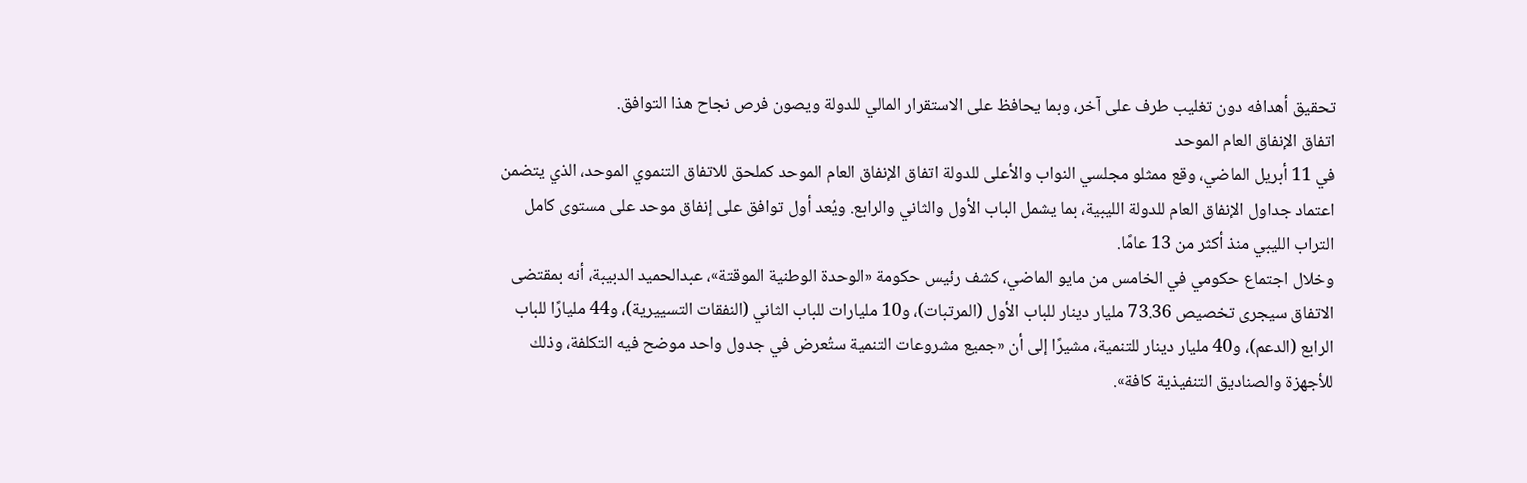تحقيق أهدافه دون تغليب طرف على آخر، وبما يحافظ على الاستقرار المالي للدولة ويصون فرص نجاح هذا التوافق.
اتفاق الإنفاق العام الموحد
في 11 أبريل الماضي، وقع ممثلو مجلسي النواب والأعلى للدولة اتفاق الإنفاق العام الموحد كملحق للاتفاق التنموي الموحد، الذي يتضمن اعتماد جداول الإنفاق العام للدولة الليبية، بما يشمل الباب الأول والثاني والرابع. ويُعد أول توافق على إنفاق موحد على مستوى كامل التراب الليبي منذ أكثر من 13 عامًا.
وخلال اجتماع حكومي في الخامس من مايو الماضي، كشف رئيس حكومة «الوحدة الوطنية الموقتة»، عبدالحميد الدبيبة، أنه بمقتضى الاتفاق سيجرى تخصيص 73.36 مليار دينار للباب الأول (المرتبات)، و10 مليارات للباب الثاني (النفقات التسييرية)، و44 مليارًا للباب الرابع (الدعم)، و40 مليار دينار للتنمية، مشيرًا إلى أن «جميع مشروعات التنمية ستُعرض في جدول واحد موضح فيه التكلفة، وذلك للأجهزة والصناديق التنفيذية كافة».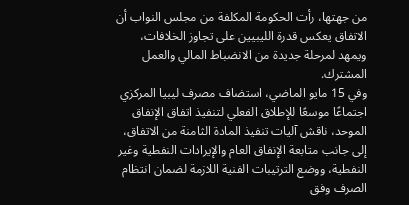من جهتها، رأت الحكومة المكلفة من مجلس النواب أن الاتفاق يعكس قدرة الليبيين على تجاوز الخلافات، ويمهد لمرحلة جديدة من الانضباط المالي والعمل المشترك.
وفي 15 مايو الماضي، استضاف مصرف ليبيا المركزي اجتماعًا موسعًا للإطلاق الفعلي لتنفيذ اتفاق الإنفاق الموحد، ناقش آليات تنفيذ المادة الثامنة من الاتفاق، إلى جانب متابعة الإنفاق العام والإيرادات النفطية وغير النفطية، ووضع الترتيبات الفنية اللازمة لضمان انتظام الصرف وفق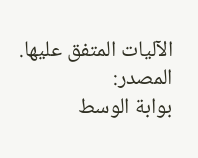الآليات المتفق عليها.
المصدر:
بوابة الوسط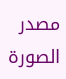مصدر الصورة